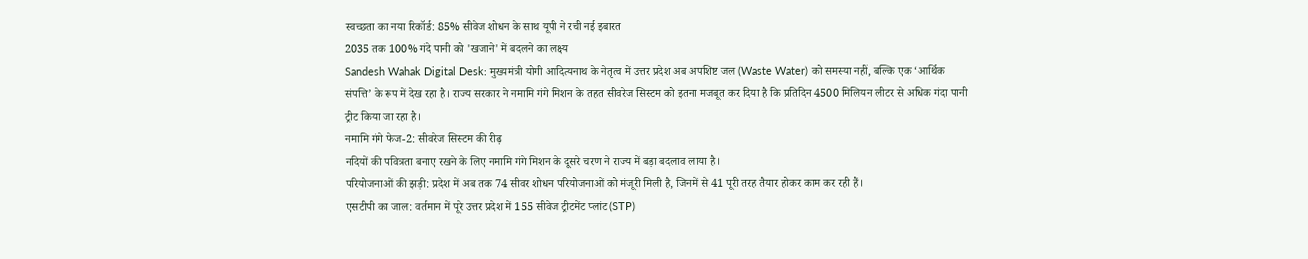स्वच्छता का नया रिकॉर्ड: 85% सीवेज शोधन के साथ यूपी ने रची नई इबारत
2035 तक 100% गंदे पानी को 'खजाने' में बदलने का लक्ष्य
Sandesh Wahak Digital Desk: मुख्यमंत्री योगी आदित्यनाथ के नेतृत्व में उत्तर प्रदेश अब अपशिष्ट जल (Waste Water) को समस्या नहीं, बल्कि एक ‘आर्थिक संपत्ति’ के रूप में देख रहा है। राज्य सरकार ने नमामि गंगे मिशन के तहत सीवरेज सिस्टम को इतना मजबूत कर दिया है कि प्रतिदिन 4500 मिलियन लीटर से अधिक गंदा पानी ट्रीट किया जा रहा है।
नमामि गंगे फेज-2: सीवरेज सिस्टम की रीढ़
नदियों की पवित्रता बनाए रखने के लिए नमामि गंगे मिशन के दूसरे चरण ने राज्य में बड़ा बदलाव लाया है।
परियोजनाओं की झड़ी: प्रदेश में अब तक 74 सीवर शोधन परियोजनाओं को मंजूरी मिली है, जिनमें से 41 पूरी तरह तैयार होकर काम कर रही हैं।
एसटीपी का जाल: वर्तमान में पूरे उत्तर प्रदेश में 155 सीवेज ट्रीटमेंट प्लांट (STP)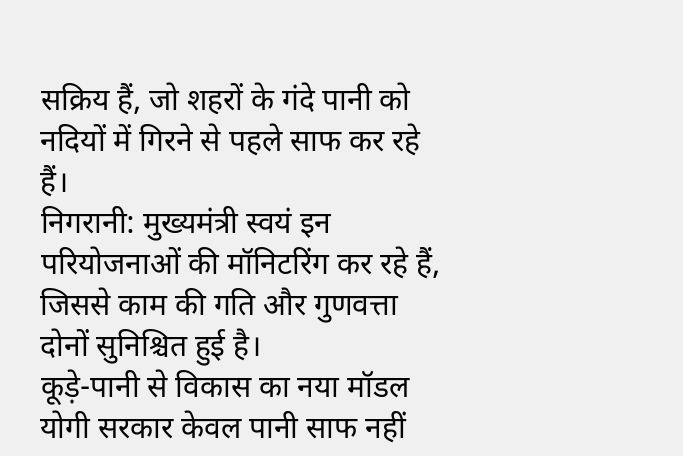सक्रिय हैं, जो शहरों के गंदे पानी को नदियों में गिरने से पहले साफ कर रहे हैं।
निगरानी: मुख्यमंत्री स्वयं इन परियोजनाओं की मॉनिटरिंग कर रहे हैं, जिससे काम की गति और गुणवत्ता दोनों सुनिश्चित हुई है।
कूड़े-पानी से विकास का नया मॉडल
योगी सरकार केवल पानी साफ नहीं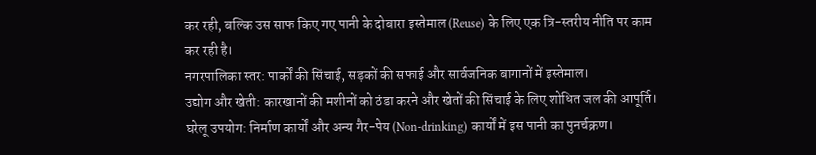कर रही, बल्कि उस साफ किए गए पानी के दोबारा इस्तेमाल (Reuse) के लिए एक त्रि-स्तरीय नीति पर काम कर रही है।
नगरपालिका स्तर: पार्कों की सिंचाई, सड़कों की सफाई और सार्वजनिक बागानों में इस्तेमाल।
उद्योग और खेती: कारखानों की मशीनों को ठंडा करने और खेतों की सिंचाई के लिए शोधित जल की आपूर्ति।
घरेलू उपयोग: निर्माण कार्यों और अन्य गैर-पेय (Non-drinking) कार्यों में इस पानी का पुनर्चक्रण।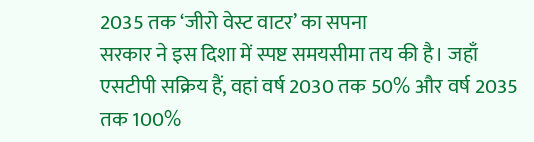2035 तक ‘जीरो वेस्ट वाटर’ का सपना
सरकार ने इस दिशा में स्पष्ट समयसीमा तय की है। जहाँ एसटीपी सक्रिय हैं, वहां वर्ष 2030 तक 50% और वर्ष 2035 तक 100%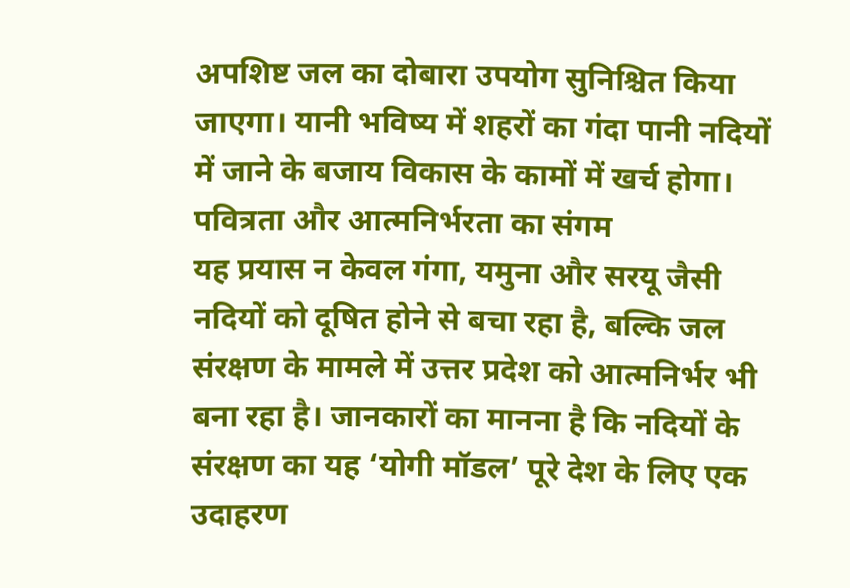अपशिष्ट जल का दोबारा उपयोग सुनिश्चित किया जाएगा। यानी भविष्य में शहरों का गंदा पानी नदियों में जाने के बजाय विकास के कामों में खर्च होगा।
पवित्रता और आत्मनिर्भरता का संगम
यह प्रयास न केवल गंगा, यमुना और सरयू जैसी नदियों को दूषित होने से बचा रहा है, बल्कि जल संरक्षण के मामले में उत्तर प्रदेश को आत्मनिर्भर भी बना रहा है। जानकारों का मानना है कि नदियों के संरक्षण का यह ‘योगी मॉडल’ पूरे देश के लिए एक उदाहरण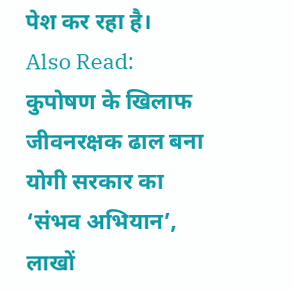पेश कर रहा है।
Also Read: कुपोषण के खिलाफ जीवनरक्षक ढाल बना योगी सरकार का ‘संभव अभियान’, लाखों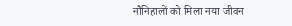नौनिहालों को मिला नया जीवन